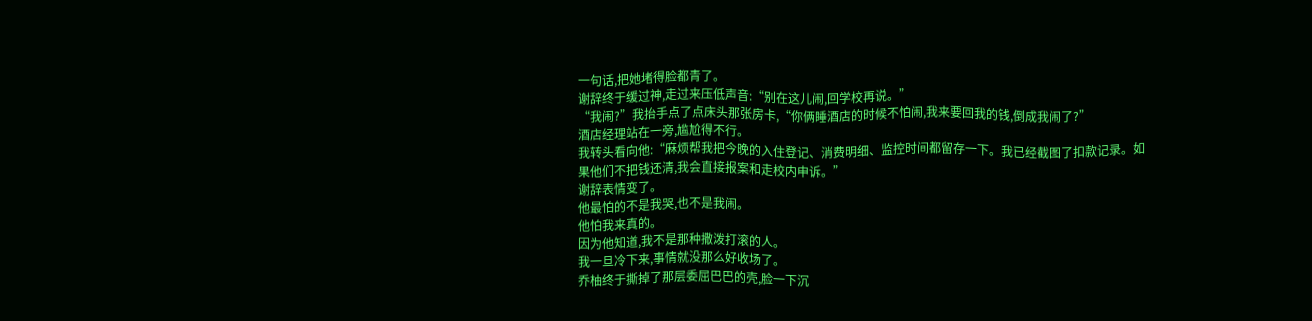一句话,把她堵得脸都青了。
谢辞终于缓过神,走过来压低声音:“别在这儿闹,回学校再说。”
“我闹?”我抬手点了点床头那张房卡,“你俩睡酒店的时候不怕闹,我来要回我的钱,倒成我闹了?”
酒店经理站在一旁,尴尬得不行。
我转头看向他:“麻烦帮我把今晚的入住登记、消费明细、监控时间都留存一下。我已经截图了扣款记录。如果他们不把钱还清,我会直接报案和走校内申诉。”
谢辞表情变了。
他最怕的不是我哭,也不是我闹。
他怕我来真的。
因为他知道,我不是那种撒泼打滚的人。
我一旦冷下来,事情就没那么好收场了。
乔柚终于撕掉了那层委屈巴巴的壳,脸一下沉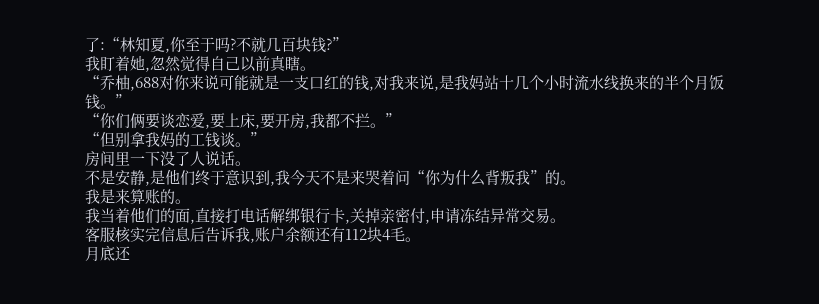了:“林知夏,你至于吗?不就几百块钱?”
我盯着她,忽然觉得自己以前真瞎。
“乔柚,688对你来说可能就是一支口红的钱,对我来说,是我妈站十几个小时流水线换来的半个月饭钱。”
“你们俩要谈恋爱,要上床,要开房,我都不拦。”
“但别拿我妈的工钱谈。”
房间里一下没了人说话。
不是安静,是他们终于意识到,我今天不是来哭着问“你为什么背叛我”的。
我是来算账的。
我当着他们的面,直接打电话解绑银行卡,关掉亲密付,申请冻结异常交易。
客服核实完信息后告诉我,账户余额还有112块4毛。
月底还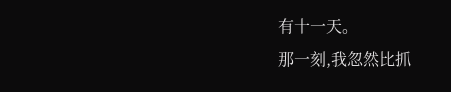有十一天。
那一刻,我忽然比抓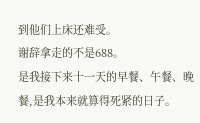到他们上床还难受。
谢辞拿走的不是688。
是我接下来十一天的早餐、午餐、晚餐,是我本来就算得死紧的日子。